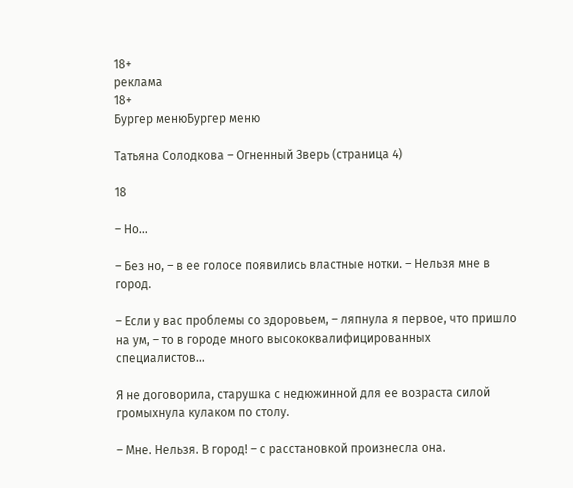18+
реклама
18+
Бургер менюБургер меню

Татьяна Солодкова – Огненный Зверь (страница 4)

18

– Но…

– Без но, – в ее голосе появились властные нотки. – Нельзя мне в город.

– Если у вас проблемы со здоровьем, – ляпнула я первое, что пришло на ум, – то в городе много высококвалифицированных специалистов…

Я не договорила, старушка с недюжинной для ее возраста силой громыхнула кулаком по столу.

– Мне. Нельзя. В город! – с расстановкой произнесла она.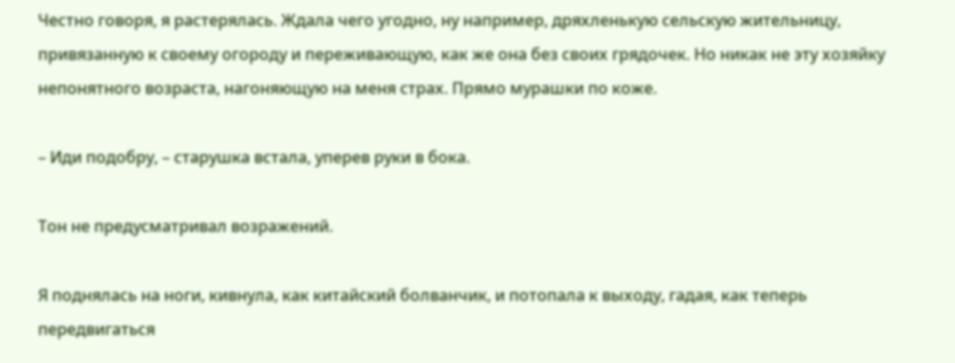Честно говоря, я растерялась. Ждала чего угодно, ну например, дряхленькую сельскую жительницу, привязанную к своему огороду и переживающую, как же она без своих грядочек. Но никак не эту хозяйку непонятного возраста, нагоняющую на меня страх. Прямо мурашки по коже.

– Иди подобру, – старушка встала, уперев руки в бока.

Тон не предусматривал возражений.

Я поднялась на ноги, кивнула, как китайский болванчик, и потопала к выходу, гадая, как теперь передвигаться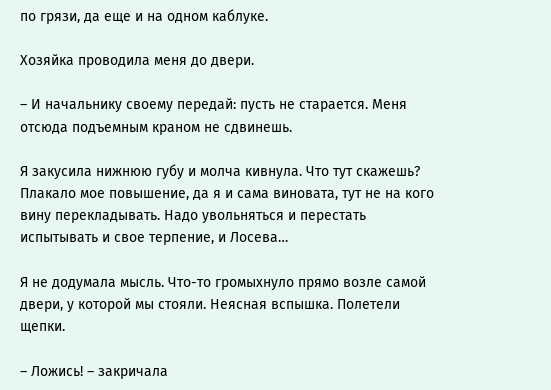по грязи, да еще и на одном каблуке.

Хозяйка проводила меня до двери.

– И начальнику своему передай: пусть не старается. Меня отсюда подъемным краном не сдвинешь.

Я закусила нижнюю губу и молча кивнула. Что тут скажешь? Плакало мое повышение, да я и сама виновата, тут не на кого вину перекладывать. Надо увольняться и перестать испытывать и свое терпение, и Лосева…

Я не додумала мысль. Что-то громыхнуло прямо возле самой двери, у которой мы стояли. Неясная вспышка. Полетели щепки.

– Ложись! – закричала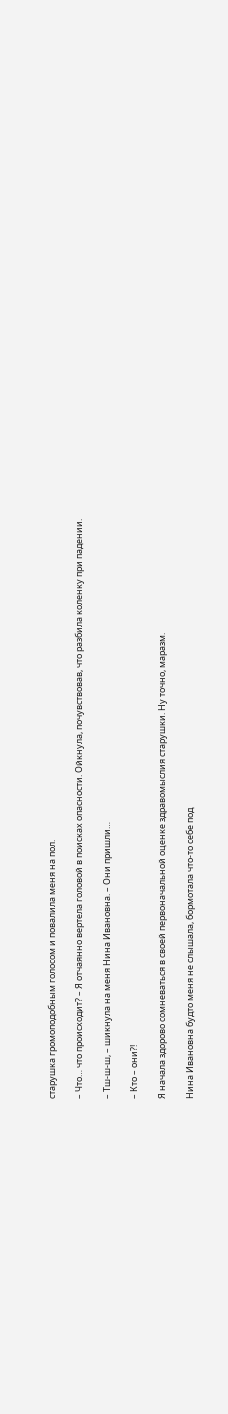старушка громоподобным голосом и повалила меня на пол.

– Что… что происходит? – Я отчаянно вертела головой в поисках опасности. Ойкнула, почувствовав, что разбила коленку при падении.

– Тш-ш-ш, – шикнула на меня Нина Ивановна. – Они пришли…

– Кто – они?!

Я начала здорово сомневаться в своей первоначальной оценке здравомыслия старушки. Ну точно, маразм.

Нина Ивановна будто меня не слышала, бормотала что-то себе под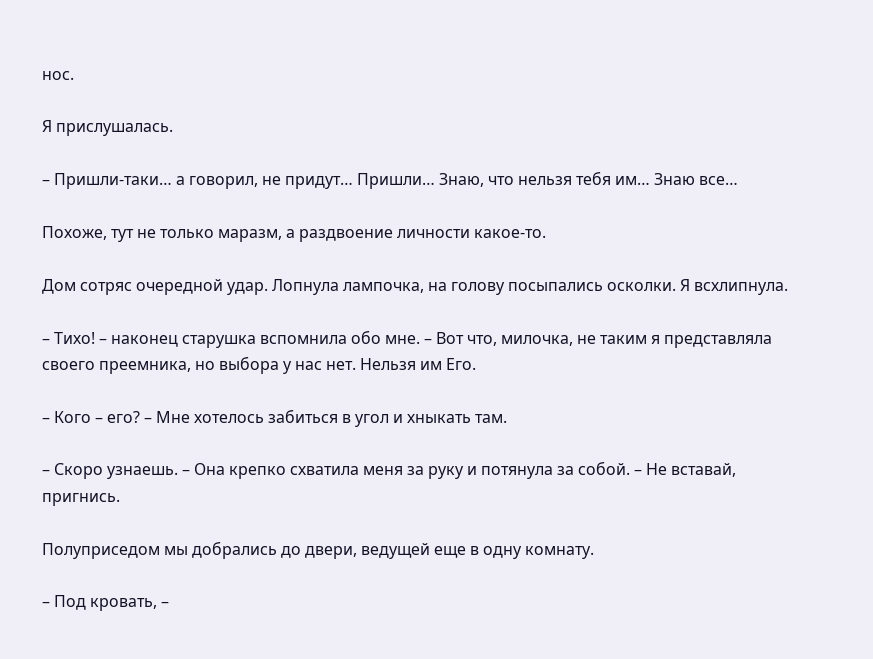нос.

Я прислушалась.

– Пришли-таки… а говорил, не придут… Пришли… Знаю, что нельзя тебя им… Знаю все…

Похоже, тут не только маразм, а раздвоение личности какое-то.

Дом сотряс очередной удар. Лопнула лампочка, на голову посыпались осколки. Я всхлипнула.

– Тихо! – наконец старушка вспомнила обо мне. – Вот что, милочка, не таким я представляла своего преемника, но выбора у нас нет. Нельзя им Его.

– Кого – его? – Мне хотелось забиться в угол и хныкать там.

– Скоро узнаешь. – Она крепко схватила меня за руку и потянула за собой. – Не вставай, пригнись.

Полуприседом мы добрались до двери, ведущей еще в одну комнату.

– Под кровать, –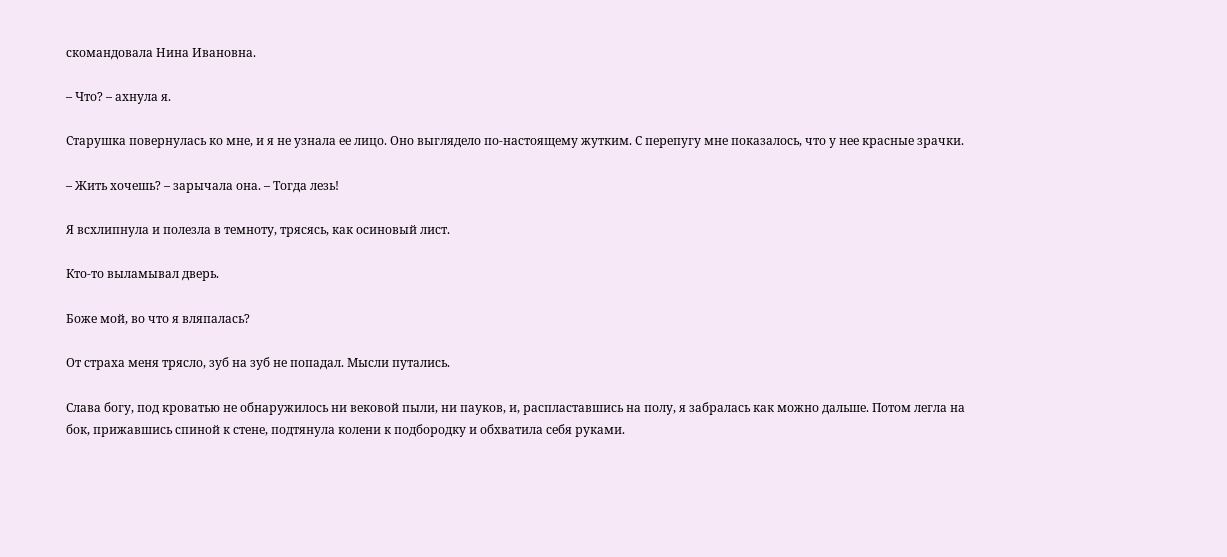скомандовала Нина Ивановна.

– Что? – ахнула я.

Старушка повернулась ко мне, и я не узнала ее лицо. Оно выглядело по-настоящему жутким. С перепугу мне показалось, что у нее красные зрачки.

– Жить хочешь? – зарычала она. – Тогда лезь!

Я всхлипнула и полезла в темноту, трясясь, как осиновый лист.

Кто-то выламывал дверь.

Боже мой, во что я вляпалась?

От страха меня трясло, зуб на зуб не попадал. Мысли путались.

Слава богу, под кроватью не обнаружилось ни вековой пыли, ни пауков, и, распластавшись на полу, я забралась как можно дальше. Потом легла на бок, прижавшись спиной к стене, подтянула колени к подбородку и обхватила себя руками.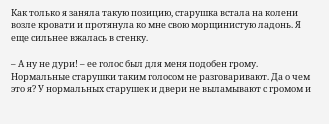Как только я заняла такую позицию, старушка встала на колени возле кровати и протянула ко мне свою морщинистую ладонь. Я еще сильнее вжалась в стенку.

– А ну не дури! – ее голос был для меня подобен грому. Нормальные старушки таким голосом не разговаривают. Да о чем это я? У нормальных старушек и двери не выламывают с громом и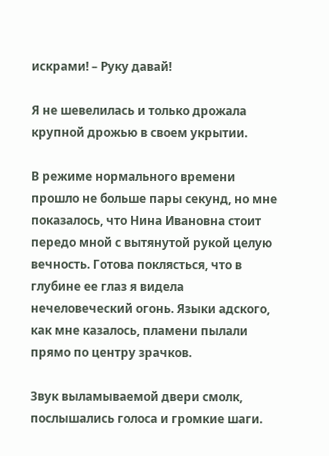искрами! – Руку давай!

Я не шевелилась и только дрожала крупной дрожью в своем укрытии.

В режиме нормального времени прошло не больше пары секунд, но мне показалось, что Нина Ивановна стоит передо мной с вытянутой рукой целую вечность. Готова поклясться, что в глубине ее глаз я видела нечеловеческий огонь. Языки адского, как мне казалось, пламени пылали прямо по центру зрачков.

Звук выламываемой двери смолк, послышались голоса и громкие шаги.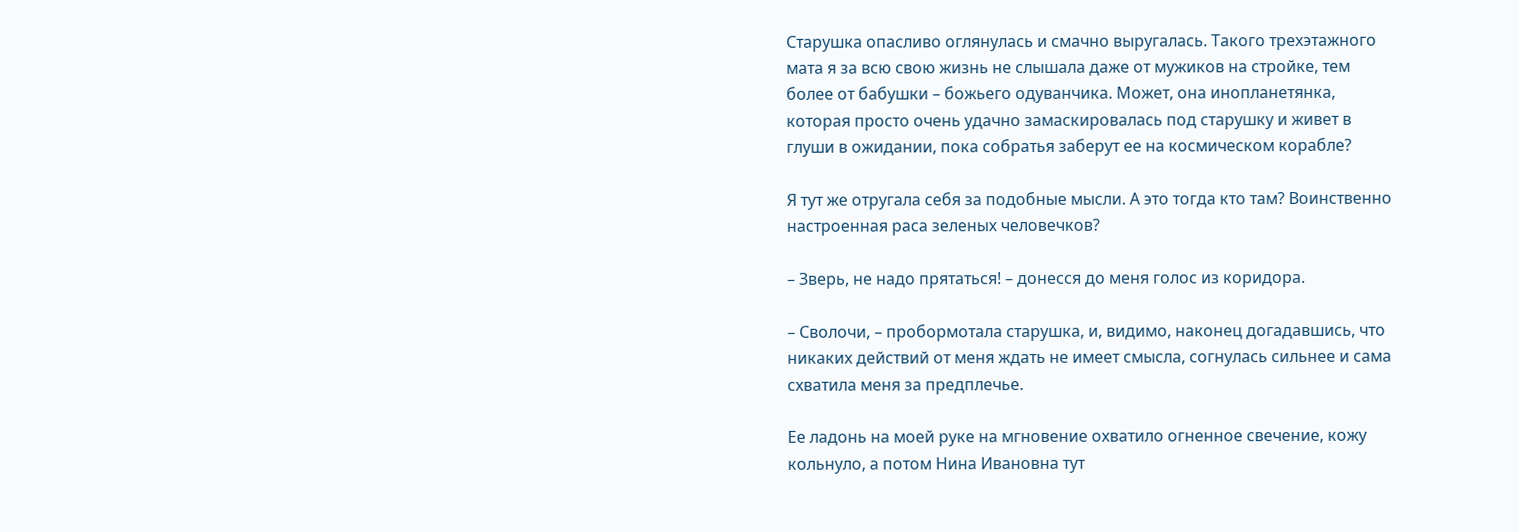Старушка опасливо оглянулась и смачно выругалась. Такого трехэтажного мата я за всю свою жизнь не слышала даже от мужиков на стройке, тем более от бабушки – божьего одуванчика. Может, она инопланетянка, которая просто очень удачно замаскировалась под старушку и живет в глуши в ожидании, пока собратья заберут ее на космическом корабле?

Я тут же отругала себя за подобные мысли. А это тогда кто там? Воинственно настроенная раса зеленых человечков?

– Зверь, не надо прятаться! – донесся до меня голос из коридора.

– Сволочи, – пробормотала старушка, и, видимо, наконец догадавшись, что никаких действий от меня ждать не имеет смысла, согнулась сильнее и сама схватила меня за предплечье.

Ее ладонь на моей руке на мгновение охватило огненное свечение, кожу кольнуло, а потом Нина Ивановна тут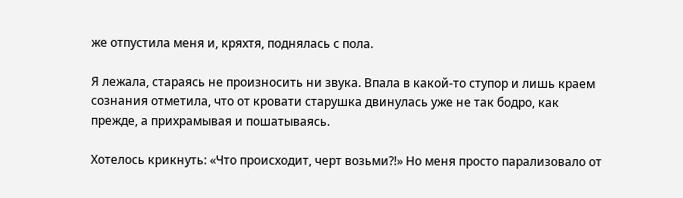же отпустила меня и, кряхтя, поднялась с пола.

Я лежала, стараясь не произносить ни звука. Впала в какой-то ступор и лишь краем сознания отметила, что от кровати старушка двинулась уже не так бодро, как прежде, а прихрамывая и пошатываясь.

Хотелось крикнуть: «Что происходит, черт возьми?!» Но меня просто парализовало от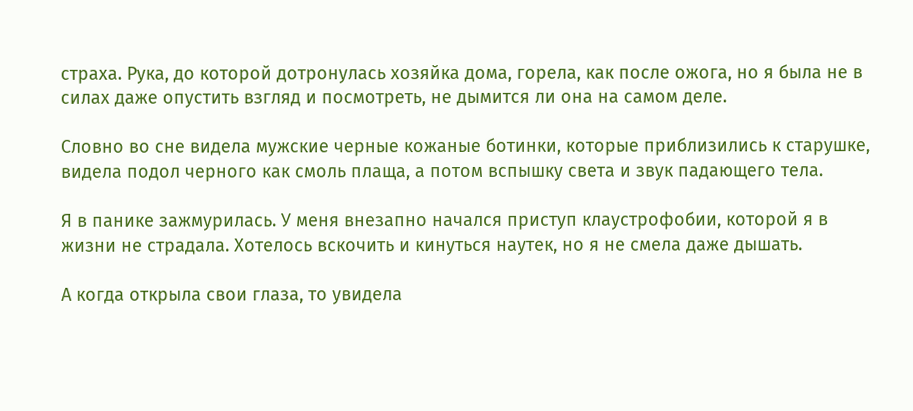страха. Рука, до которой дотронулась хозяйка дома, горела, как после ожога, но я была не в силах даже опустить взгляд и посмотреть, не дымится ли она на самом деле.

Словно во сне видела мужские черные кожаные ботинки, которые приблизились к старушке, видела подол черного как смоль плаща, а потом вспышку света и звук падающего тела.

Я в панике зажмурилась. У меня внезапно начался приступ клаустрофобии, которой я в жизни не страдала. Хотелось вскочить и кинуться наутек, но я не смела даже дышать.

А когда открыла свои глаза, то увидела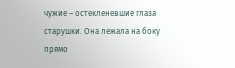чужие – остекленевшие глаза старушки. Она лежала на боку прямо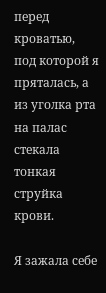перед кроватью, под которой я пряталась, а из уголка рта на палас стекала тонкая струйка крови.

Я зажала себе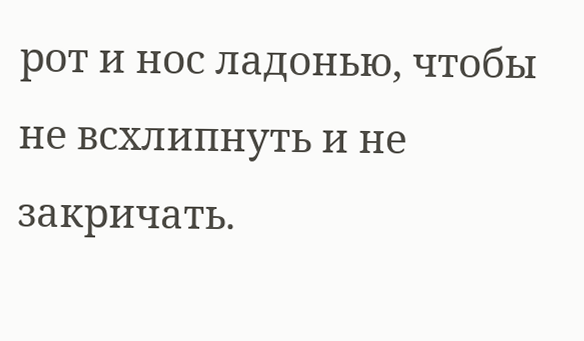рот и нос ладонью, чтобы не всхлипнуть и не закричать.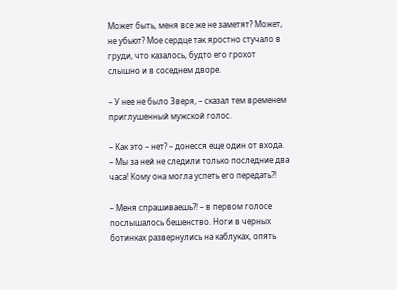Может быть, меня все же не заметят? Может, не убьют? Мое сердце так яростно стучало в груди, что казалось, будто его грохот слышно и в соседнем дворе.

– У нее не было Зверя, – сказал тем временем приглушенный мужской голос.

– Как это – нет? – донесся еще один от входа. – Мы за ней не следили только последние два часа! Кому она могла успеть его передать?!

– Меня спрашиваешь?! – в первом голосе послышалось бешенство. Ноги в черных ботинках развернулись на каблуках, опять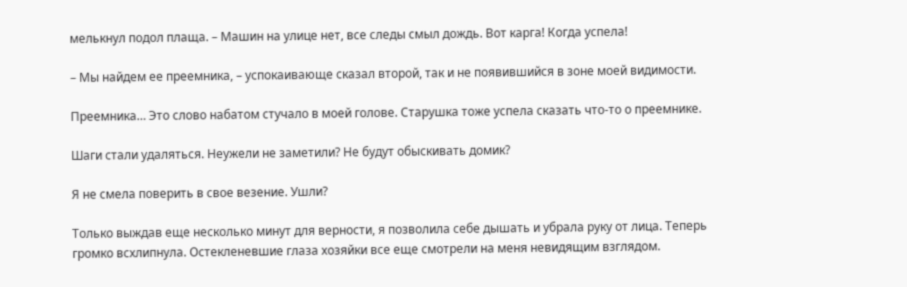мелькнул подол плаща. – Машин на улице нет, все следы смыл дождь. Вот карга! Когда успела!

– Мы найдем ее преемника, – успокаивающе сказал второй, так и не появившийся в зоне моей видимости.

Преемника… Это слово набатом стучало в моей голове. Старушка тоже успела сказать что-то о преемнике.

Шаги стали удаляться. Неужели не заметили? Не будут обыскивать домик?

Я не смела поверить в свое везение. Ушли?

Только выждав еще несколько минут для верности, я позволила себе дышать и убрала руку от лица. Теперь громко всхлипнула. Остекленевшие глаза хозяйки все еще смотрели на меня невидящим взглядом.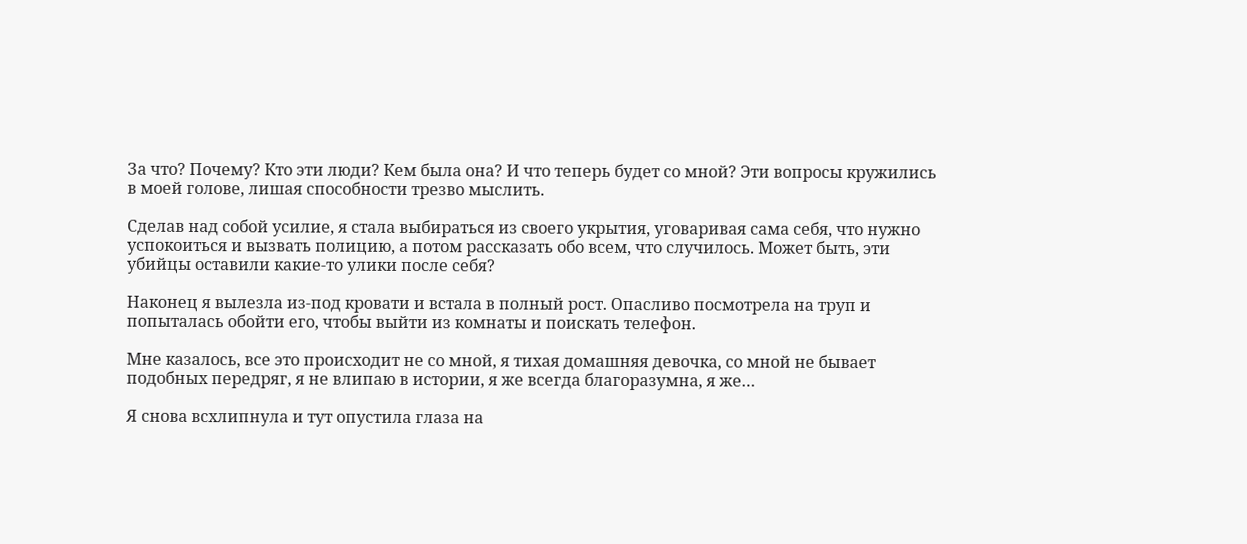За что? Почему? Кто эти люди? Кем была она? И что теперь будет со мной? Эти вопросы кружились в моей голове, лишая способности трезво мыслить.

Сделав над собой усилие, я стала выбираться из своего укрытия, уговаривая сама себя, что нужно успокоиться и вызвать полицию, а потом рассказать обо всем, что случилось. Может быть, эти убийцы оставили какие-то улики после себя?

Наконец я вылезла из-под кровати и встала в полный рост. Опасливо посмотрела на труп и попыталась обойти его, чтобы выйти из комнаты и поискать телефон.

Мне казалось, все это происходит не со мной, я тихая домашняя девочка, со мной не бывает подобных передряг, я не влипаю в истории, я же всегда благоразумна, я же…

Я снова всхлипнула и тут опустила глаза на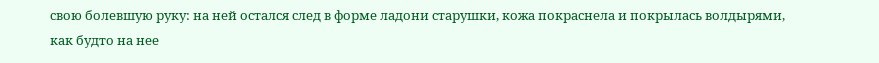свою болевшую руку: на ней остался след в форме ладони старушки, кожа покраснела и покрылась волдырями, как будто на нее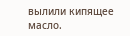вылили кипящее масло.